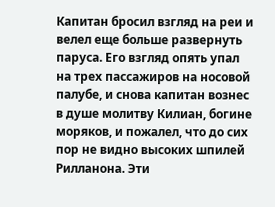Капитан бросил взгляд на реи и велел еще больше развернуть паруса. Его взгляд опять упал на трех пассажиров на носовой палубе, и снова капитан вознес в душе молитву Килиан, богине моряков, и пожалел, что до сих пор не видно высоких шпилей Рилланона. Эти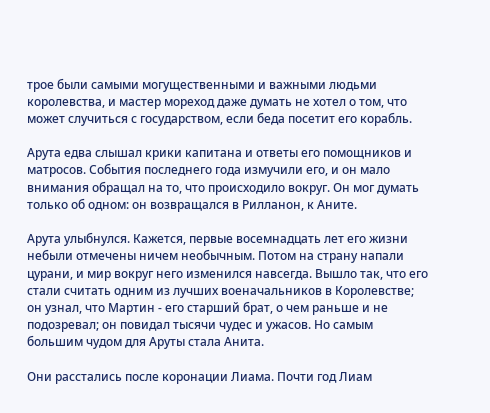трое были самыми могущественными и важными людьми королевства, и мастер мореход даже думать не хотел о том, что может случиться с государством, если беда посетит его корабль.

Арута едва слышал крики капитана и ответы его помощников и матросов. События последнего года измучили его, и он мало внимания обращал на то, что происходило вокруг. Он мог думать только об одном: он возвращался в Рилланон, к Аните.

Арута улыбнулся. Кажется, первые восемнадцать лет его жизни небыли отмечены ничем необычным. Потом на страну напали цурани, и мир вокруг него изменился навсегда. Вышло так, что его стали считать одним из лучших военачальников в Королевстве; он узнал, что Мартин - его старший брат, о чем раньше и не подозревал; он повидал тысячи чудес и ужасов. Но самым большим чудом для Аруты стала Анита.

Они расстались после коронации Лиама. Почти год Лиам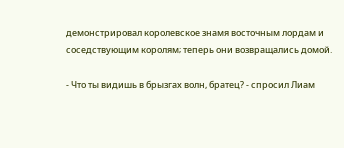демонстрировал королевское знамя восточным лордам и соседствующим королям; теперь они возвращались домой.

- Что ты видишь в брызгах волн, братец? - спросил Лиам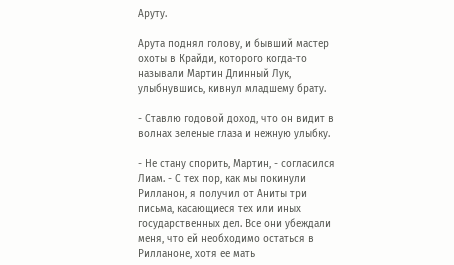Аруту.

Арута поднял голову, и бывший мастер охоты в Крайди, которого когда-то называли Мартин Длинный Лук, улыбнувшись, кивнул младшему брату.

- Ставлю годовой доход, что он видит в волнах зеленые глаза и нежную улыбку.

- Не стану спорить, Мартин, - согласился Лиам. - С тех пор, как мы покинули Рилланон, я получил от Аниты три письма, касающиеся тех или иных государственных дел. Все они убеждали меня, что ей необходимо остаться в Рилланоне, хотя ее мать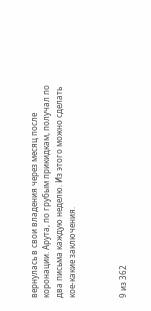вернулась в свои владения через месяц после коронации. Арута, по грубым прикидкам, получал по два письма каждую неделю. Из этого можно сделать кое-какие заключения.



9 из 362